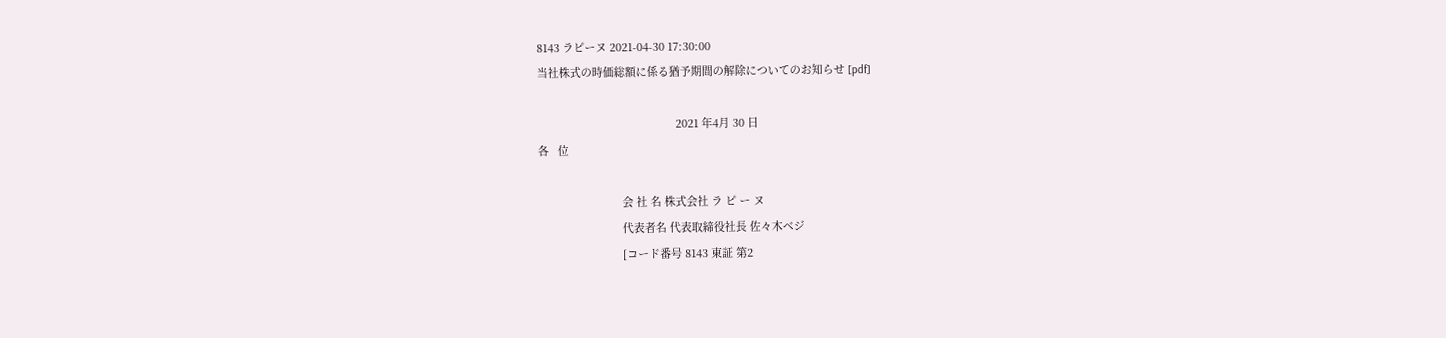8143 ラピーヌ 2021-04-30 17:30:00
当社株式の時価総額に係る猶予期間の解除についてのお知らせ [pdf]

                                              2021 年4月 30 日
各   位

                            会 社 名 株式会社 ラ ピ ー ヌ
                            代表者名 代表取締役社長 佐々木ベジ
                            [コード番号 8143 東証 第2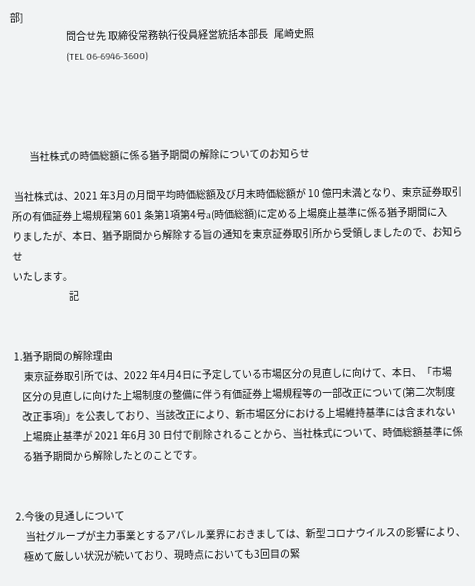部]
                            問合せ先 取締役常務執行役員経営統括本部長   尾崎史照
                            (TEL 06-6946-3600)




         当社株式の時価総額に係る猶予期間の解除についてのお知らせ

 当社株式は、2021 年3月の月間平均時価総額及び月末時価総額が 10 億円未満となり、東京証券取引
所の有価証券上場規程第 601 条第1項第4号a(時価総額)に定める上場廃止基準に係る猶予期間に入
りましたが、本日、猶予期間から解除する旨の通知を東京証券取引所から受領しましたので、お知らせ
いたします。
                            記


1.猶予期間の解除理由
     東京証券取引所では、2022 年4月4日に予定している市場区分の見直しに向けて、本日、「市場
    区分の見直しに向けた上場制度の整備に伴う有価証券上場規程等の一部改正について(第二次制度
    改正事項)」を公表しており、当該改正により、新市場区分における上場維持基準には含まれない
    上場廃止基準が 2021 年6月 30 日付で削除されることから、当社株式について、時価総額基準に係
    る猶予期間から解除したとのことです。


2.今後の見通しについて
     当社グループが主力事業とするアパレル業界におきましては、新型コロナウイルスの影響により、
    極めて厳しい状況が続いており、現時点においても3回目の緊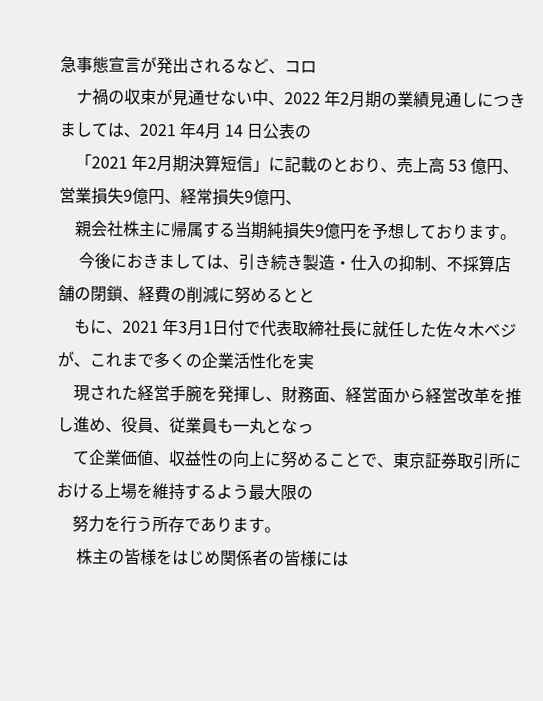急事態宣言が発出されるなど、コロ
    ナ禍の収束が見通せない中、2022 年2月期の業績見通しにつきましては、2021 年4月 14 日公表の
    「2021 年2月期決算短信」に記載のとおり、売上高 53 億円、営業損失9億円、経常損失9億円、
    親会社株主に帰属する当期純損失9億円を予想しております。
     今後におきましては、引き続き製造・仕入の抑制、不採算店舗の閉鎖、経費の削減に努めるとと
    もに、2021 年3月1日付で代表取締社長に就任した佐々木ベジが、これまで多くの企業活性化を実
    現された経営手腕を発揮し、財務面、経営面から経営改革を推し進め、役員、従業員も一丸となっ
    て企業価値、収益性の向上に努めることで、東京証券取引所における上場を維持するよう最大限の
    努力を行う所存であります。
     株主の皆様をはじめ関係者の皆様には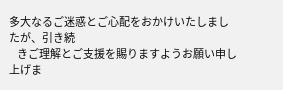多大なるご迷惑とご心配をおかけいたしましたが、引き続
    きご理解とご支援を賜りますようお願い申し上げま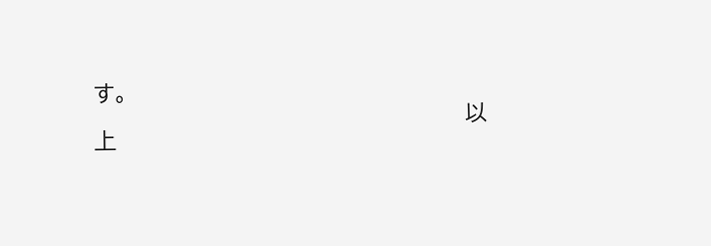す。
                                                     以   上